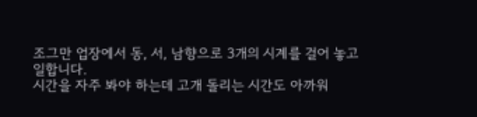조그만 업장에서 동, 서, 남향으로 3개의 시계를 걸어 놓고 일합니다.
시간을 자주 봐야 하는데 고개 돌리는 시간도 아까워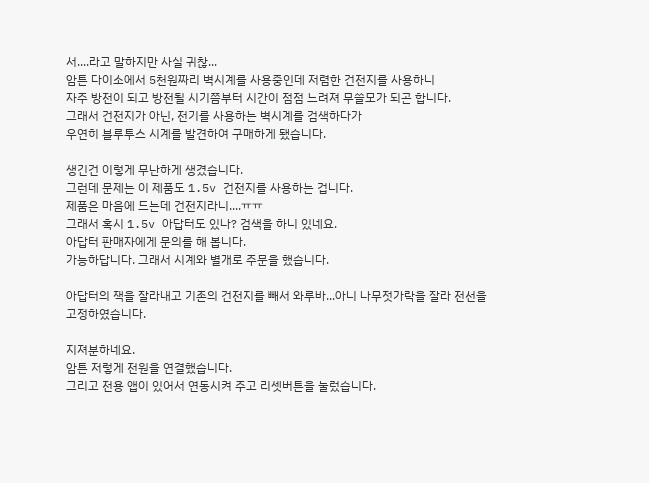서....라고 말하지만 사실 귀찮...
암튼 다이소에서 5천원짜리 벽시계를 사용중인데 저렴한 건전지를 사용하니
자주 방전이 되고 방전될 시기쯤부터 시간이 점점 느려져 무쓸모가 되곤 합니다.
그래서 건전지가 아닌, 전기를 사용하는 벽시계를 검색하다가
우연히 블루투스 시계를 발견하여 구매하게 됐습니다.

생긴건 이렇게 무난하게 생겼습니다.
그런데 문제는 이 제품도 1.5v 건전지를 사용하는 겁니다.
제품은 마음에 드는데 건전지라니....ㅠㅠ
그래서 혹시 1.5v 아답터도 있나? 검색을 하니 있네요.
아답터 판매자에게 문의를 해 봅니다.
가능하답니다. 그래서 시계와 별개로 주문을 했습니다.

아답터의 잭을 잘라내고 기존의 건전지를 빼서 와루바...아니 나무젓가락을 잘라 전선을 고정하였습니다.

지져분하네요.
암튼 저렇게 전원을 연결했습니다.
그리고 전용 앱이 있어서 연동시켜 주고 리셋버튼을 눌렀습니다.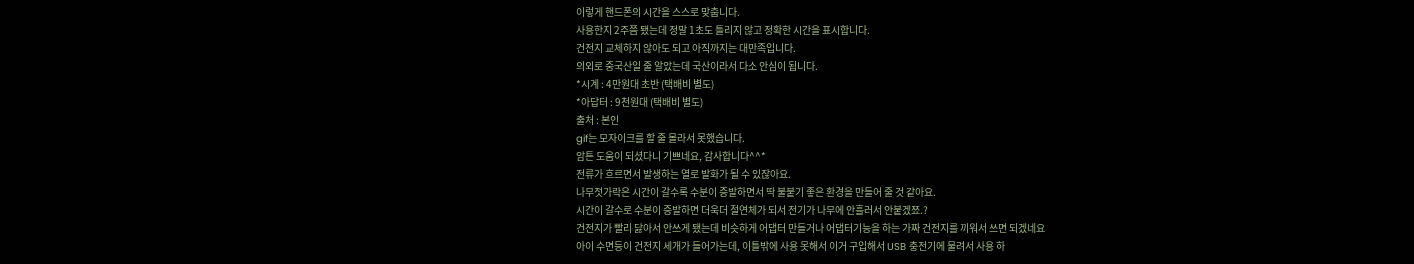이렇게 핸드폰의 시간을 스스로 맞춥니다.
사용한지 2주쯤 됐는데 정말 1초도 틀리지 않고 정확한 시간을 표시합니다.
건전지 교체하지 않아도 되고 아직까지는 대만족입니다.
의외로 중국산일 줄 알았는데 국산이라서 다소 안심이 됩니다.
*시계 : 4만원대 초반 (택배비 별도)
*아답터 : 9천원대 (택배비 별도)
출처 : 본인
gif는 모자이크를 할 줄 몰라서 못했습니다.
암튼 도움이 되셨다니 기쁘네요, 감사합니다^^*
전류가 흐르면서 발생하는 열로 발화가 될 수 있잖아요.
나무젓가락은 시간이 갈수록 수분이 증발하면서 딱 불붙기 좋은 환경을 만들어 줄 것 같아요.
시간이 갈수로 수분이 증발하면 더욱더 절연체가 되서 전기가 나무에 안흘러서 안붙겠쬬.?
건전지가 빨리 닳아서 안쓰게 됐는데 비슷하게 어댑터 만들거나 어댑터기능을 하는 가짜 건전지를 끼워서 쓰면 되겠네요
아이 수면등이 건전지 세개가 들어가는데, 이틀밖에 사용 못해서 이거 구입해서 USB 충전기에 물려서 사용 하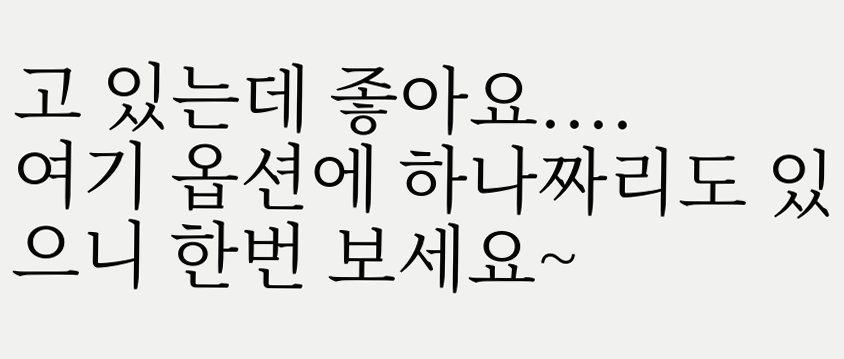고 있는데 좋아요....
여기 옵션에 하나짜리도 있으니 한번 보세요~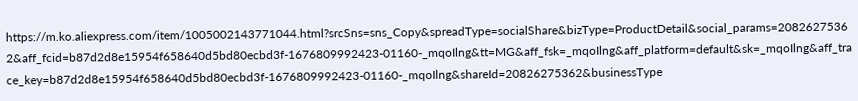https://m.ko.aliexpress.com/item/1005002143771044.html?srcSns=sns_Copy&spreadType=socialShare&bizType=ProductDetail&social_params=20826275362&aff_fcid=b87d2d8e15954f658640d5bd80ecbd3f-1676809992423-01160-_mqoIlng&tt=MG&aff_fsk=_mqoIlng&aff_platform=default&sk=_mqoIlng&aff_trace_key=b87d2d8e15954f658640d5bd80ecbd3f-1676809992423-01160-_mqoIlng&shareId=20826275362&businessType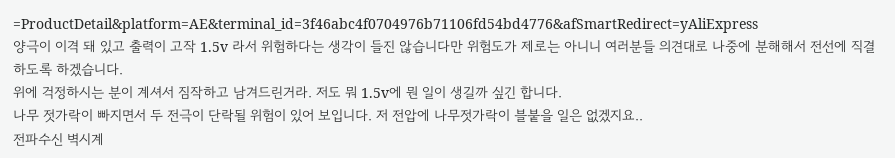=ProductDetail&platform=AE&terminal_id=3f46abc4f0704976b71106fd54bd4776&afSmartRedirect=yAliExpress
양극이 이격 돼 있고 출력이 고작 1.5v 라서 위험하다는 생각이 들진 않습니다만 위험도가 제로는 아니니 여러분들 의견대로 나중에 분해해서 전선에 직결하도록 하겠습니다.
위에 걱정하시는 분이 계셔서 짐작하고 남겨드린거라. 저도 뭐 1.5v에 뭔 일이 생길까 싶긴 합니다.
나무 젓가락이 빠지면서 두 전극이 단락될 위험이 있어 보입니다. 저 전압에 나무젓가락이 블붙을 일은 없겠지요..
전파수신 벽시계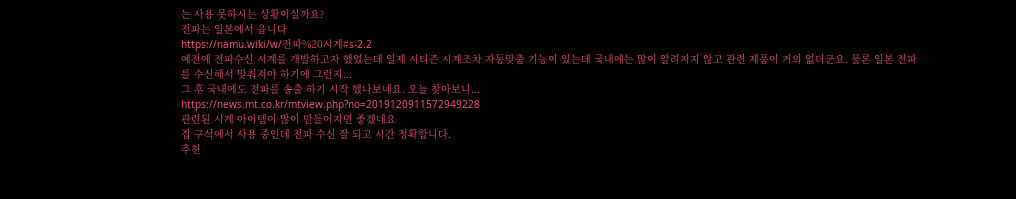는 사용 못하시는 상황이실까요?
전파는 일본에서 옵니다
https://namu.wiki/w/전파%20시계#s-2.2
예전에 전파수신 시계를 개발하고자 했었는데 일제 시티즌 시계조차 자동맞춤 기능이 있는데 국내에는 많이 알려지지 않고 관련 제품이 거의 없더군요. 물론 일본 전파를 수신해서 맞춰져야 하기에 그런지...
그 후 국내에도 전파를 송출 하기 시작 했나보네요. 오늘 찾아보니...
https://news.mt.co.kr/mtview.php?no=2019120911572949228
관련된 시계 아이템이 많이 만들어지면 좋겠네요
집 구석에서 사용 중인데 전파 수신 잘 되고 시간 정확합니다.
추천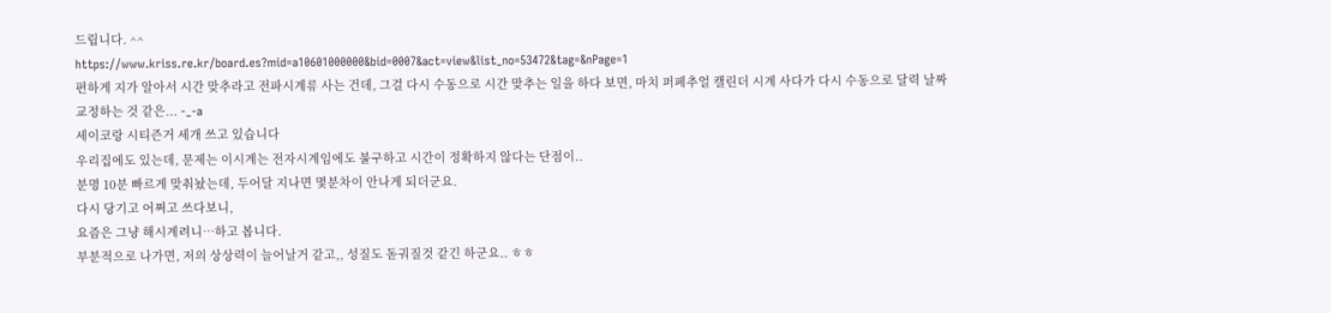드립니다. ^^
https://www.kriss.re.kr/board.es?mid=a10601000000&bid=0007&act=view&list_no=53472&tag=&nPage=1
편하게 지가 알아서 시간 맞추라고 전파시계류 사는 건데, 그걸 다시 수동으로 시간 맞추는 일을 하다 보면, 마치 퍼페추얼 캘린더 시계 사다가 다시 수동으로 달력 날짜 교정하는 것 같은... -_-a
세이코랑 시티즌거 세개 쓰고 있습니다
우리집에도 있는데, 문제는 이시계는 전자시계임에도 불구하고 시간이 정확하지 않다는 단점이..
분명 10분 빠르게 맞춰놨는데, 두어달 지나면 몇분차이 안나게 되더군요.
다시 당기고 어쩌고 쓰다보니,
요즘은 그냥 해시계려니…하고 봅니다.
부분적으로 나가면, 저의 상상력이 늘어날거 같고,, 성질도 돋궈질것 같긴 하군요.. ㅎㅎ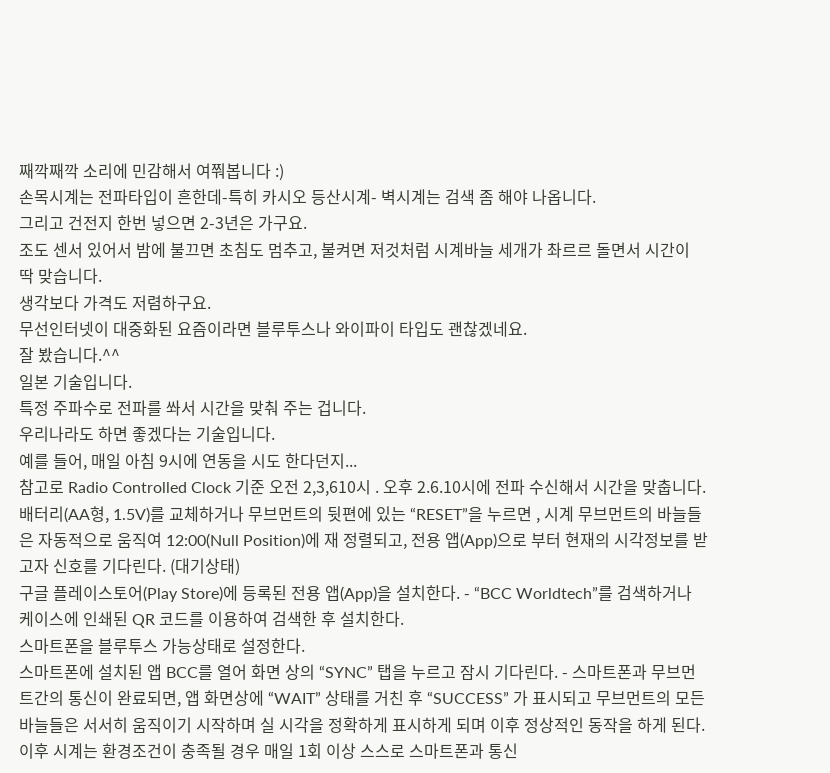째깍째깍 소리에 민감해서 여쭤봅니다 :)
손목시계는 전파타입이 흔한데-특히 카시오 등산시계- 벽시계는 검색 좀 해야 나옵니다.
그리고 건전지 한번 넣으면 2-3년은 가구요.
조도 센서 있어서 밤에 불끄면 초침도 멈추고, 불켜면 저것처럼 시계바늘 세개가 촤르르 돌면서 시간이 딱 맞습니다.
생각보다 가격도 저렴하구요.
무선인터넷이 대중화된 요즘이라면 블루투스나 와이파이 타입도 괜찮겠네요.
잘 봤습니다.^^
일본 기술입니다.
특정 주파수로 전파를 쏴서 시간을 맞춰 주는 겁니다.
우리나라도 하면 좋겠다는 기술입니다.
예를 들어, 매일 아침 9시에 연동을 시도 한다던지...
참고로 Radio Controlled Clock 기준 오전 2,3,610시 . 오후 2.6.10시에 전파 수신해서 시간을 맞춥니다.
배터리(AA형, 1.5V)를 교체하거나 무브먼트의 뒷편에 있는 “RESET”을 누르면 , 시계 무브먼트의 바늘들은 자동적으로 움직여 12:00(Null Position)에 재 정렬되고, 전용 앱(App)으로 부터 현재의 시각정보를 받고자 신호를 기다린다. (대기상태)
구글 플레이스토어(Play Store)에 등록된 전용 앱(App)을 설치한다. - “BCC Worldtech”를 검색하거나 케이스에 인쇄된 QR 코드를 이용하여 검색한 후 설치한다.
스마트폰을 블루투스 가능상태로 설정한다.
스마트폰에 설치된 앱 BCC를 열어 화면 상의 “SYNC” 탭을 누르고 잠시 기다린다. - 스마트폰과 무브먼트간의 통신이 완료되면, 앱 화면상에 “WAIT” 상태를 거친 후 “SUCCESS” 가 표시되고 무브먼트의 모든 바늘들은 서서히 움직이기 시작하며 실 시각을 정확하게 표시하게 되며 이후 정상적인 동작을 하게 된다.
이후 시계는 환경조건이 충족될 경우 매일 1회 이상 스스로 스마트폰과 통신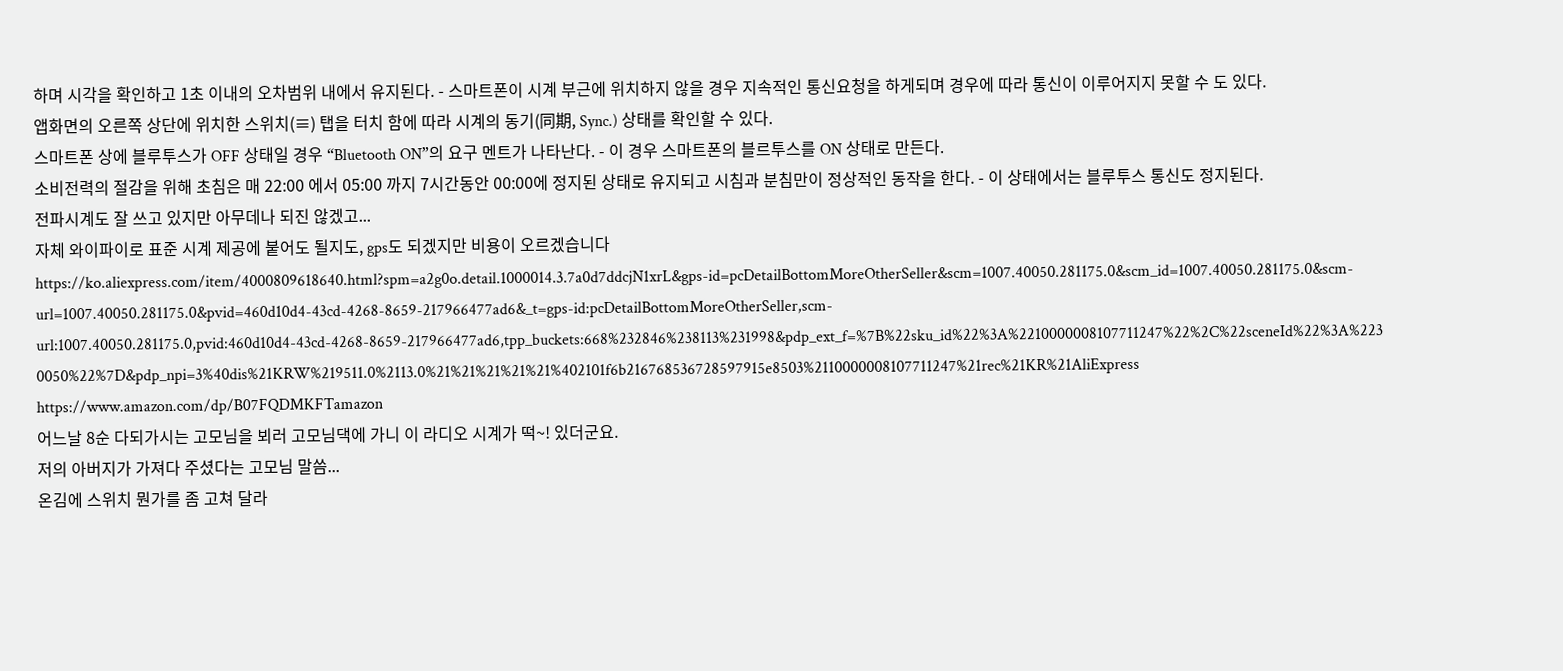하며 시각을 확인하고 1초 이내의 오차범위 내에서 유지된다. - 스마트폰이 시계 부근에 위치하지 않을 경우 지속적인 통신요청을 하게되며 경우에 따라 통신이 이루어지지 못할 수 도 있다.
앱화면의 오른쪽 상단에 위치한 스위치(≡) 탭을 터치 함에 따라 시계의 동기(同期, Sync.) 상태를 확인할 수 있다.
스마트폰 상에 블루투스가 OFF 상태일 경우 “Bluetooth ON”의 요구 멘트가 나타난다. - 이 경우 스마트폰의 블르투스를 ON 상태로 만든다.
소비전력의 절감을 위해 초침은 매 22:00 에서 05:00 까지 7시간동안 00:00에 정지된 상태로 유지되고 시침과 분침만이 정상적인 동작을 한다. - 이 상태에서는 블루투스 통신도 정지된다.
전파시계도 잘 쓰고 있지만 아무데나 되진 않겠고...
자체 와이파이로 표준 시계 제공에 붙어도 될지도, gps도 되겠지만 비용이 오르겠습니다
https://ko.aliexpress.com/item/4000809618640.html?spm=a2g0o.detail.1000014.3.7a0d7ddcjN1xrL&gps-id=pcDetailBottomMoreOtherSeller&scm=1007.40050.281175.0&scm_id=1007.40050.281175.0&scm-url=1007.40050.281175.0&pvid=460d10d4-43cd-4268-8659-217966477ad6&_t=gps-id:pcDetailBottomMoreOtherSeller,scm-url:1007.40050.281175.0,pvid:460d10d4-43cd-4268-8659-217966477ad6,tpp_buckets:668%232846%238113%231998&pdp_ext_f=%7B%22sku_id%22%3A%2210000008107711247%22%2C%22sceneId%22%3A%2230050%22%7D&pdp_npi=3%40dis%21KRW%219511.0%2113.0%21%21%21%21%21%402101f6b216768536728597915e8503%2110000008107711247%21rec%21KR%21AliExpress
https://www.amazon.com/dp/B07FQDMKFTamazon
어느날 8순 다되가시는 고모님을 뵈러 고모님댁에 가니 이 라디오 시계가 떡~! 있더군요.
저의 아버지가 가져다 주셨다는 고모님 말씀...
온김에 스위치 뭔가를 좀 고쳐 달라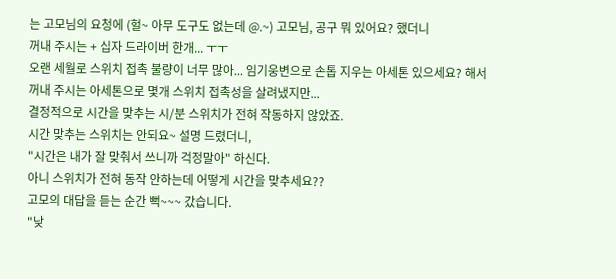는 고모님의 요청에 (헐~ 아무 도구도 없는데 @.~) 고모님, 공구 뭐 있어요? 했더니
꺼내 주시는 + 십자 드라이버 한개... ㅜㅜ
오랜 세월로 스위치 접촉 불량이 너무 많아... 임기웅변으로 손톱 지우는 아세톤 있으세요? 해서
꺼내 주시는 아세톤으로 몇개 스위치 접촉성을 살려냈지만...
결정적으로 시간을 맞추는 시/분 스위치가 전혀 작동하지 않았죠.
시간 맞추는 스위치는 안되요~ 설명 드렸더니,
"시간은 내가 잘 맞춰서 쓰니까 걱정말아" 하신다.
아니 스위치가 전혀 동작 안하는데 어떻게 시간을 맞추세요??
고모의 대답을 듣는 순간 뻑~~~ 갔습니다.
"낮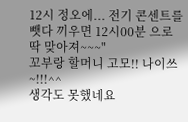12시 정오에... 전기 콘센트를 뺏다 끼우면 12시00분 으로 딱 맞아져~~~"
꼬부랑 할머니 고모!! 나이쓰~!!!^^
생각도 못했네요